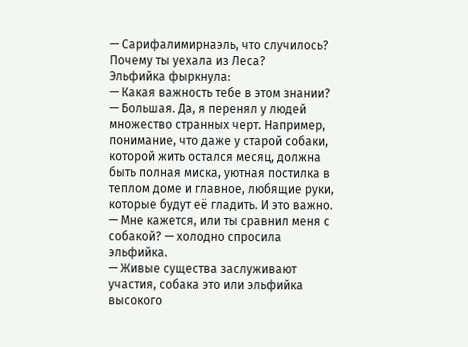— Сарифалимирнаэль, что случилось? Почему ты уехала из Леса?
Эльфийка фыркнула:
— Какая важность тебе в этом знании?
— Большая. Да, я перенял у людей множество странных черт. Например, понимание, что даже у старой собаки, которой жить остался месяц, должна быть полная миска, уютная постилка в теплом доме и главное, любящие руки, которые будут её гладить. И это важно.
— Мне кажется, или ты сравнил меня с собакой? — холодно спросила эльфийка.
— Живые существа заслуживают участия, собака это или эльфийка высокого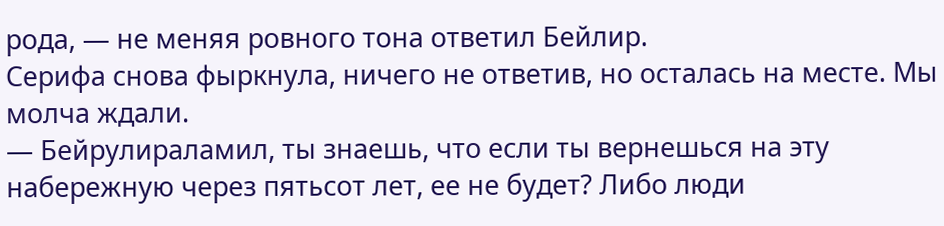рода, — не меняя ровного тона ответил Бейлир.
Серифа снова фыркнула, ничего не ответив, но осталась на месте. Мы молча ждали.
— Бейрулираламил, ты знаешь, что если ты вернешься на эту набережную через пятьсот лет, ее не будет? Либо люди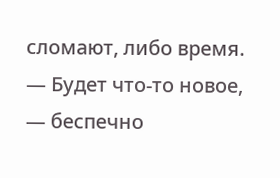сломают, либо время.
— Будет что-то новое, — беспечно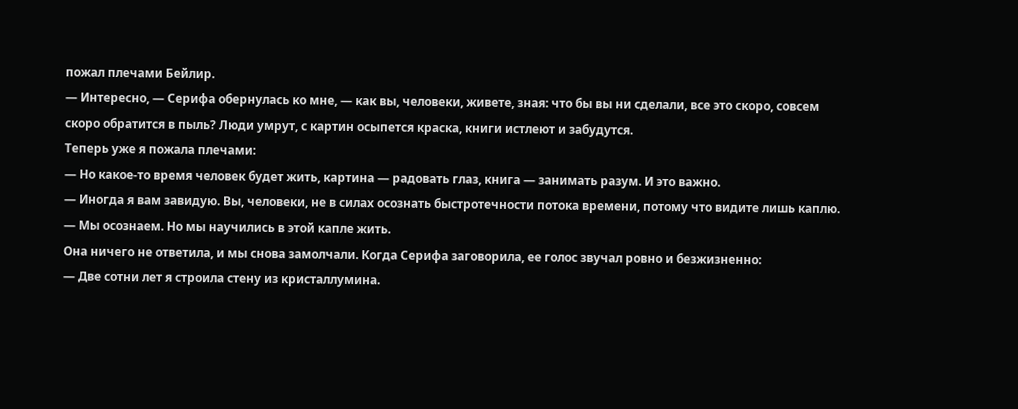пожал плечами Бейлир.
— Интересно, — Серифа обернулась ко мне, — как вы, человеки, живете, зная: что бы вы ни сделали, все это скоро, совсем скоро обратится в пыль? Люди умрут, с картин осыпется краска, книги истлеют и забудутся.
Теперь уже я пожала плечами:
— Но какое-то время человек будет жить, картина — радовать глаз, книга — занимать разум. И это важно.
— Иногда я вам завидую. Вы, человеки, не в силах осознать быстротечности потока времени, потому что видите лишь каплю.
— Мы осознаем. Но мы научились в этой капле жить.
Она ничего не ответила, и мы снова замолчали. Когда Серифа заговорила, ее голос звучал ровно и безжизненно:
— Две сотни лет я строила стену из кристаллумина.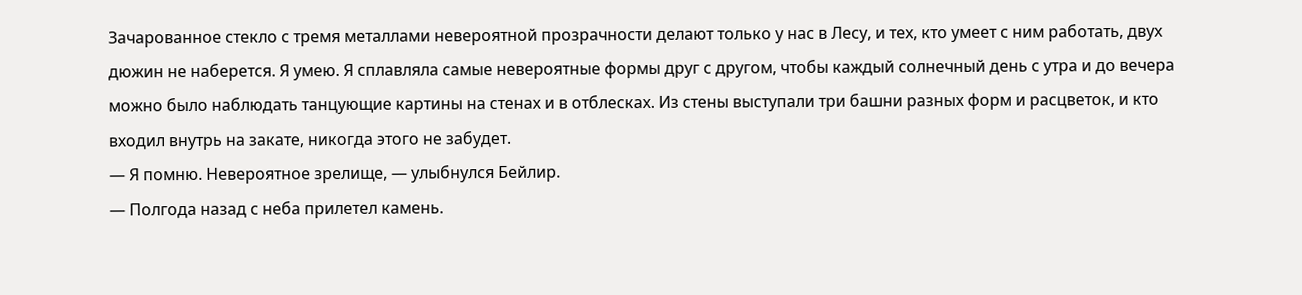Зачарованное стекло с тремя металлами невероятной прозрачности делают только у нас в Лесу, и тех, кто умеет с ним работать, двух дюжин не наберется. Я умею. Я сплавляла самые невероятные формы друг с другом, чтобы каждый солнечный день с утра и до вечера можно было наблюдать танцующие картины на стенах и в отблесках. Из стены выступали три башни разных форм и расцветок, и кто входил внутрь на закате, никогда этого не забудет.
— Я помню. Невероятное зрелище, — улыбнулся Бейлир.
— Полгода назад с неба прилетел камень.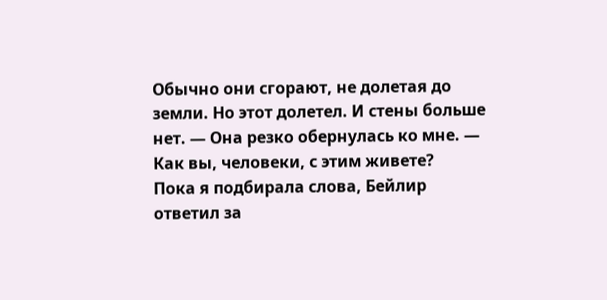Обычно они сгорают, не долетая до земли. Но этот долетел. И стены больше нет. — Она резко обернулась ко мне. — Как вы, человеки, с этим живете?
Пока я подбирала слова, Бейлир ответил за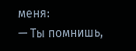меня:
— Ты помнишь,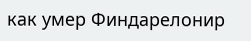как умер Финдарелонир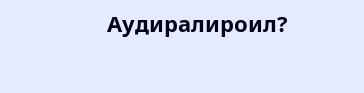Аудиралироил?